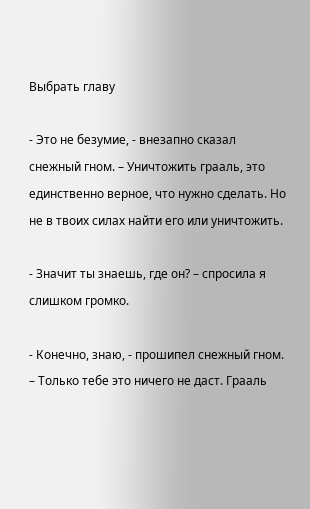Выбрать главу

- Это не безумие, - внезапно сказал снежный гном. – Уничтожить грааль, это единственно верное, что нужно сделать. Но не в твоих силах найти его или уничтожить.

- Значит ты знаешь, где он? – спросила я слишком громко.

- Конечно, знаю, - прошипел снежный гном. – Только тебе это ничего не даст. Грааль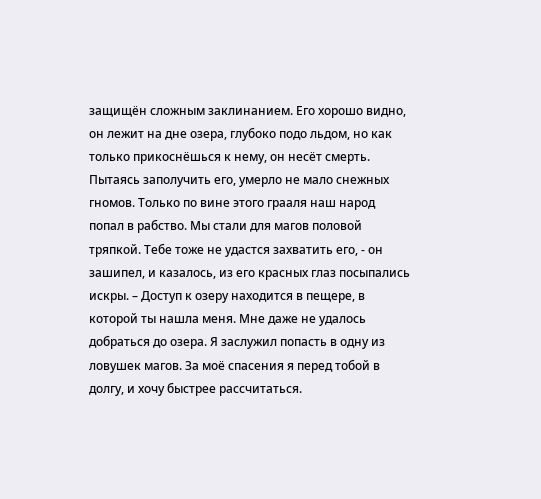защищён сложным заклинанием. Его хорошо видно, он лежит на дне озера, глубоко подо льдом, но как только прикоснёшься к нему, он несёт смерть. Пытаясь заполучить его, умерло не мало снежных гномов. Только по вине этого грааля наш народ попал в рабство. Мы стали для магов половой тряпкой. Тебе тоже не удастся захватить его, - он зашипел, и казалось, из его красных глаз посыпались искры. – Доступ к озеру находится в пещере, в которой ты нашла меня. Мне даже не удалось добраться до озера. Я заслужил попасть в одну из ловушек магов. За моё спасения я перед тобой в долгу, и хочу быстрее рассчитаться.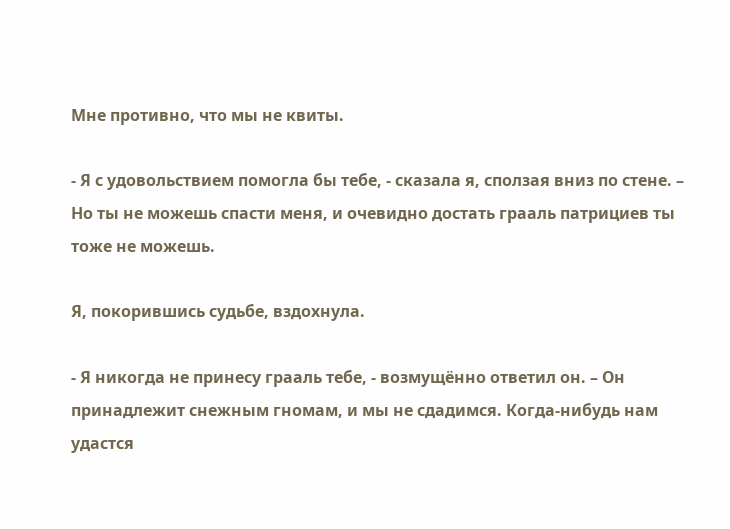Мне противно, что мы не квиты.

- Я с удовольствием помогла бы тебе, - сказала я, сползая вниз по стене. – Но ты не можешь спасти меня, и очевидно достать грааль патрициев ты тоже не можешь.

Я, покорившись судьбе, вздохнула.

- Я никогда не принесу грааль тебе, - возмущённо ответил он. – Он принадлежит снежным гномам, и мы не сдадимся. Когда-нибудь нам удастся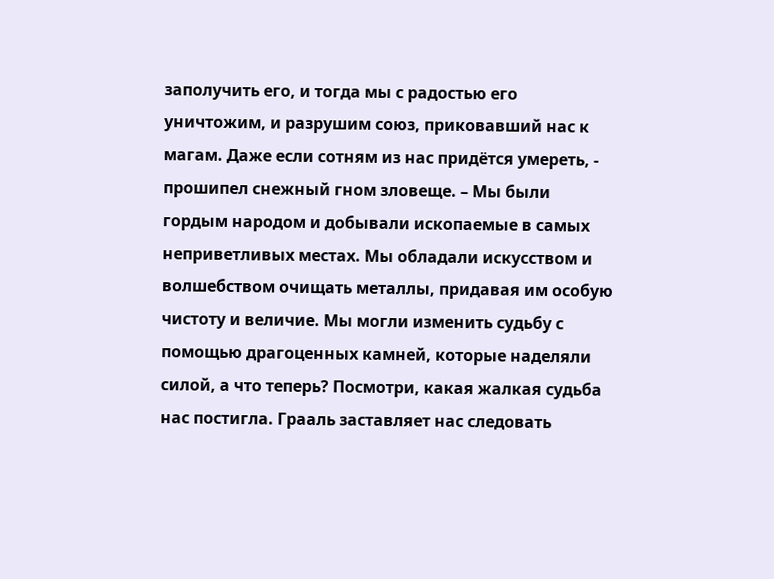заполучить его, и тогда мы с радостью его уничтожим, и разрушим союз, приковавший нас к магам. Даже если сотням из нас придётся умереть, - прошипел снежный гном зловеще. – Мы были гордым народом и добывали ископаемые в самых неприветливых местах. Мы обладали искусством и волшебством очищать металлы, придавая им особую чистоту и величие. Мы могли изменить судьбу с помощью драгоценных камней, которые наделяли силой, а что теперь? Посмотри, какая жалкая судьба нас постигла. Грааль заставляет нас следовать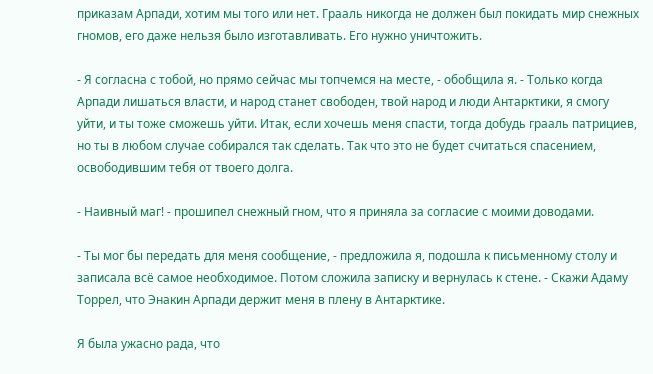приказам Арпади, хотим мы того или нет. Грааль никогда не должен был покидать мир снежных гномов, его даже нельзя было изготавливать. Его нужно уничтожить.

- Я согласна с тобой, но прямо сейчас мы топчемся на месте, - обобщила я. - Только когда Арпади лишаться власти, и народ станет свободен, твой народ и люди Антарктики, я смогу уйти, и ты тоже сможешь уйти. Итак, если хочешь меня спасти, тогда добудь грааль патрициев, но ты в любом случае собирался так сделать. Так что это не будет считаться спасением, освободившим тебя от твоего долга.

- Наивный маг! - прошипел снежный гном, что я приняла за согласие с моими доводами.

- Ты мог бы передать для меня сообщение, - предложила я, подошла к письменному столу и записала всё самое необходимое. Потом сложила записку и вернулась к стене. - Скажи Адаму Торрел, что Энакин Арпади держит меня в плену в Антарктике.

Я была ужасно рада, что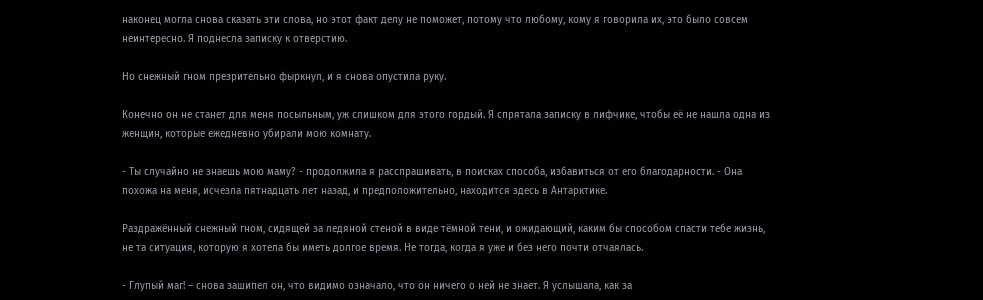наконец могла снова сказать эти слова, но этот факт делу не поможет, потому что любому, кому я говорила их, это было совсем неинтересно. Я поднесла записку к отверстию.

Но снежный гном презрительно фыркнул, и я снова опустила руку.

Конечно он не станет для меня посыльным, уж слишком для этого гордый. Я спрятала записку в лифчике, чтобы её не нашла одна из женщин, которые ежедневно убирали мою комнату.

- Ты случайно не знаешь мою маму? - продолжила я расспрашивать, в поисках способа, избавиться от его благодарности. - Она похожа на меня, исчезла пятнадцать лет назад, и предположительно, находится здесь в Антарктике.

Раздражённый снежный гном, сидящей за ледяной стеной в виде тёмной тени, и ожидающий, каким бы способом спасти тебе жизнь, не та ситуация, которую я хотела бы иметь долгое время. Не тогда, когда я уже и без него почти отчаялась.

- Глупый маг! – снова зашипел он, что видимо означало, что он ничего о ней не знает. Я услышала, как за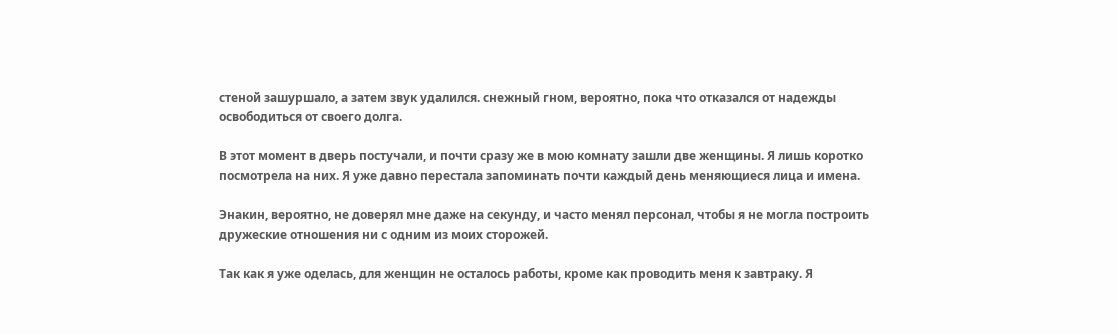стеной зашуршало, а затем звук удалился. снежный гном, вероятно, пока что отказался от надежды освободиться от своего долга.

В этот момент в дверь постучали, и почти сразу же в мою комнату зашли две женщины. Я лишь коротко посмотрела на них. Я уже давно перестала запоминать почти каждый день меняющиеся лица и имена.

Энакин, вероятно, не доверял мне даже на секунду, и часто менял персонал, чтобы я не могла построить дружеские отношения ни с одним из моих сторожей.

Так как я уже оделась, для женщин не осталось работы, кроме как проводить меня к завтраку. Я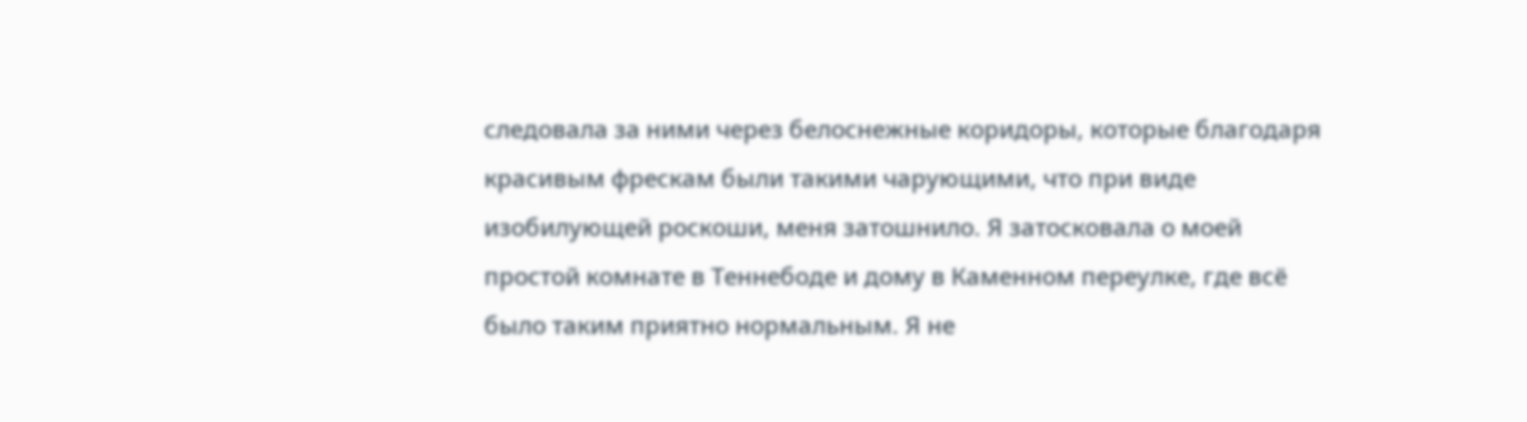следовала за ними через белоснежные коридоры, которые благодаря красивым фрескам были такими чарующими, что при виде изобилующей роскоши, меня затошнило. Я затосковала о моей простой комнате в Теннебоде и дому в Каменном переулке, где всё было таким приятно нормальным. Я не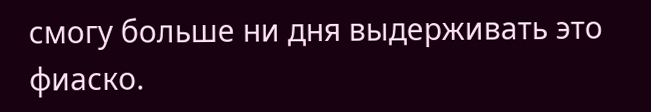смогу больше ни дня выдерживать это фиаско.